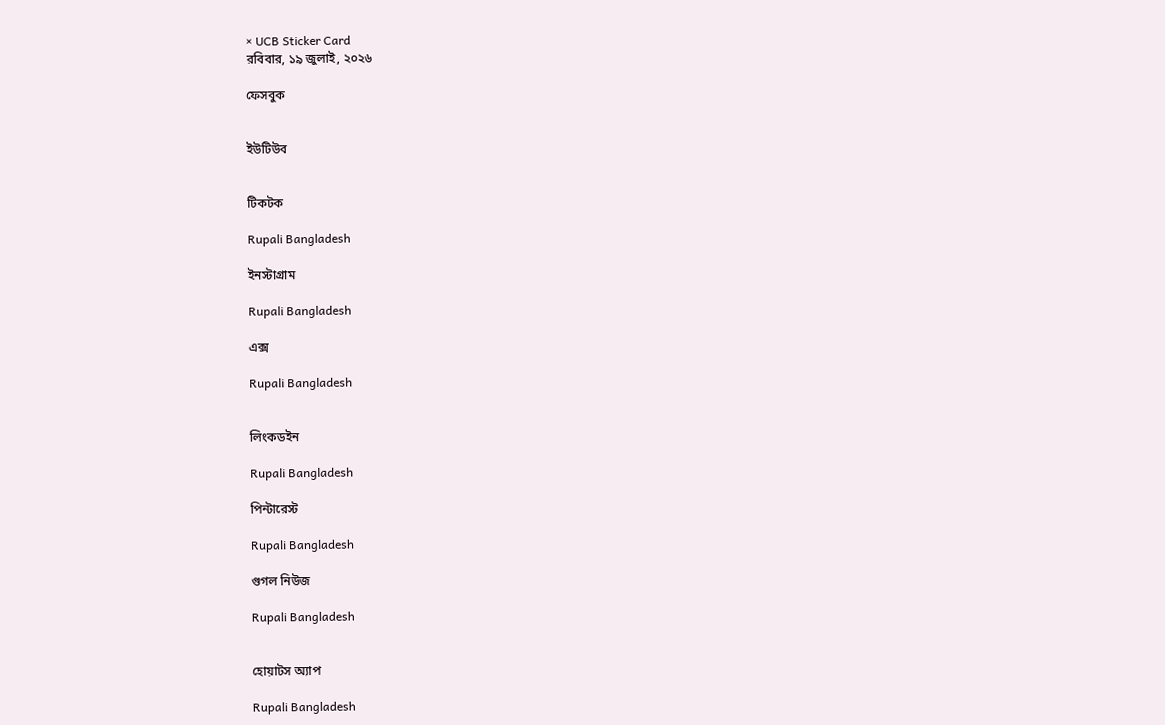× UCB Sticker Card
রবিবার, ১৯ জুলাই, ২০২৬

ফেসবুক


ইউটিউব


টিকটক

Rupali Bangladesh

ইনস্টাগ্রাম

Rupali Bangladesh

এক্স

Rupali Bangladesh


লিংকডইন

Rupali Bangladesh

পিন্টারেস্ট

Rupali Bangladesh

গুগল নিউজ

Rupali Bangladesh


হোয়াটস অ্যাপ

Rupali Bangladesh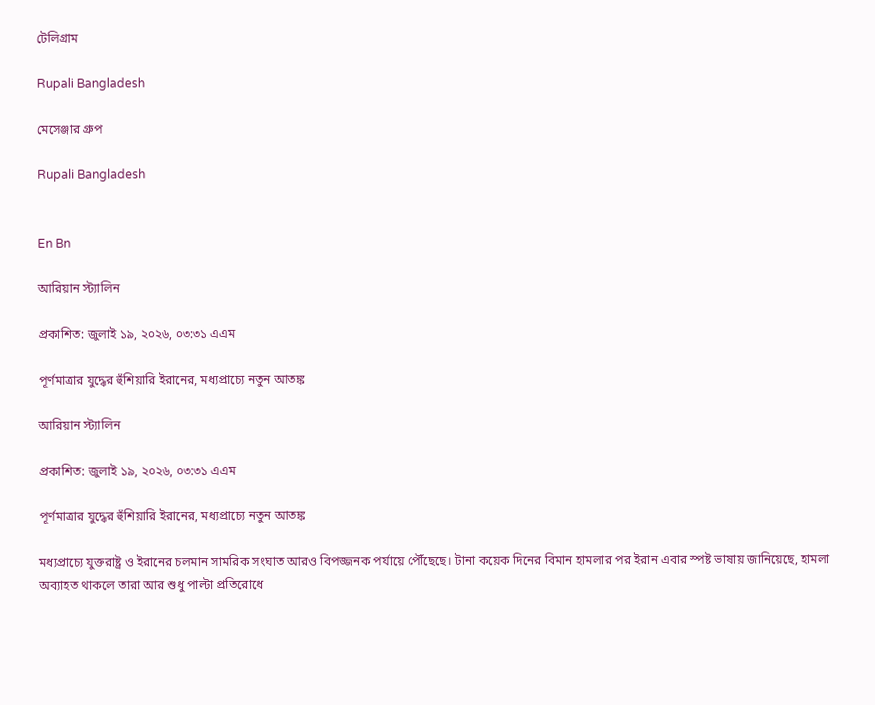টেলিগ্রাম

Rupali Bangladesh

মেসেঞ্জার গ্রুপ

Rupali Bangladesh


En Bn

আরিয়ান স্ট্যালিন

প্রকাশিত: জুলাই ১৯, ২০২৬, ০৩:৩১ এএম

পূর্ণমাত্রার যুদ্ধের হুঁশিয়ারি ইরানের, মধ্যপ্রাচ্যে নতুন আতঙ্ক

আরিয়ান স্ট্যালিন

প্রকাশিত: জুলাই ১৯, ২০২৬, ০৩:৩১ এএম

পূর্ণমাত্রার যুদ্ধের হুঁশিয়ারি ইরানের, মধ্যপ্রাচ্যে নতুন আতঙ্ক

মধ্যপ্রাচ্যে যুক্তরাষ্ট্র ও ইরানের চলমান সামরিক সংঘাত আরও বিপজ্জনক পর্যায়ে পৌঁছেছে। টানা কয়েক দিনের বিমান হামলার পর ইরান এবার স্পষ্ট ভাষায় জানিয়েছে, হামলা অব্যাহত থাকলে তারা আর শুধু পাল্টা প্রতিরোধে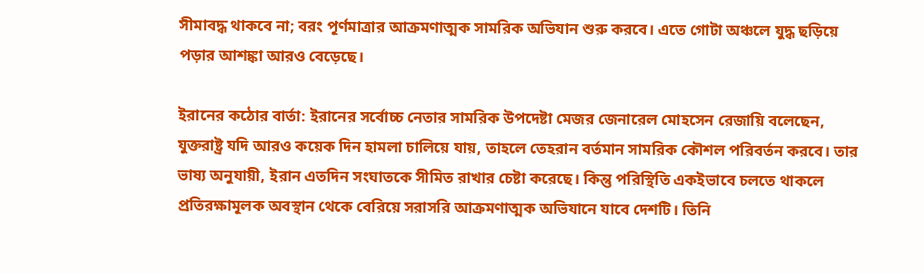সীমাবদ্ধ থাকবে না; বরং পূর্ণমাত্রার আক্রমণাত্মক সামরিক অভিযান শুরু করবে। এতে গোটা অঞ্চলে যুদ্ধ ছড়িয়ে পড়ার আশঙ্কা আরও বেড়েছে।

ইরানের কঠোর বার্তা: ইরানের সর্বোচ্চ নেতার সামরিক উপদেষ্টা মেজর জেনারেল মোহসেন রেজায়ি বলেছেন, যুক্তরাষ্ট্র যদি আরও কয়েক দিন হামলা চালিয়ে যায়, তাহলে তেহরান বর্তমান সামরিক কৌশল পরিবর্তন করবে। তার ভাষ্য অনুযায়ী, ইরান এতদিন সংঘাতকে সীমিত রাখার চেষ্টা করেছে। কিন্তু পরিস্থিতি একইভাবে চলতে থাকলে প্রতিরক্ষামূলক অবস্থান থেকে বেরিয়ে সরাসরি আক্রমণাত্মক অভিযানে যাবে দেশটি। তিনি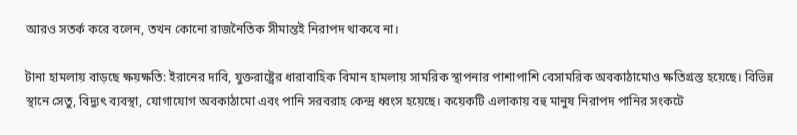আরও সতর্ক করে বলেন, তখন কোনো রাজনৈতিক সীমান্তই নিরাপদ থাকবে না।

টানা হামলায় বাড়ছে ক্ষয়ক্ষতি: ইরানের দাবি, যুক্তরাষ্ট্রের ধারাবাহিক বিমান হামলায় সামরিক স্থাপনার পাশাপাশি বেসামরিক অবকাঠামোও ক্ষতিগ্রস্ত হয়েছে। বিভিন্ন স্থানে সেতু, বিদ্যুৎ ব্যবস্থা, যোগাযোগ অবকাঠামো এবং পানি সরবরাহ কেন্দ্র ধ্বংস হয়েছে। কয়েকটি এলাকায় বহু মানুষ নিরাপদ পানির সংকটে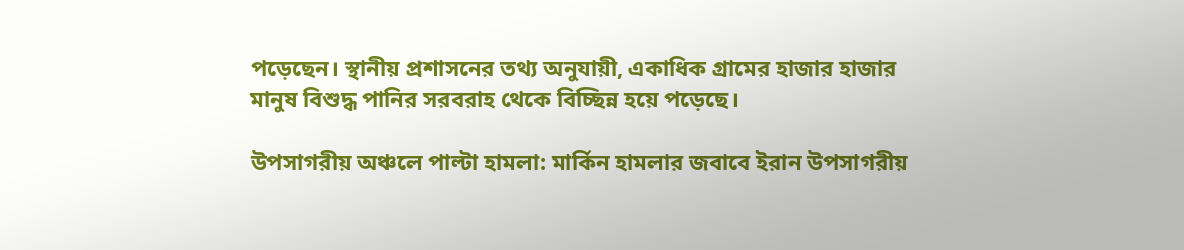পড়েছেন। স্থানীয় প্রশাসনের তথ্য অনুযায়ী, একাধিক গ্রামের হাজার হাজার মানুষ বিশুদ্ধ পানির সরবরাহ থেকে বিচ্ছিন্ন হয়ে পড়েছে।

উপসাগরীয় অঞ্চলে পাল্টা হামলা: মার্কিন হামলার জবাবে ইরান উপসাগরীয়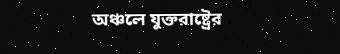অঞ্চলে যুক্তরাষ্ট্রের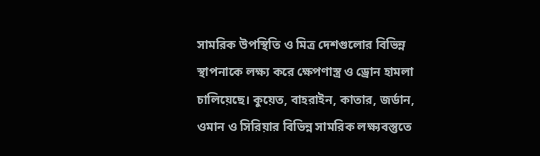সামরিক উপস্থিতি ও মিত্র দেশগুলোর বিভিন্ন স্থাপনাকে লক্ষ্য করে ক্ষেপণাস্ত্র ও ড্রোন হামলা চালিয়েছে। কুয়েত, বাহরাইন, কাতার, জর্ডান, ওমান ও সিরিয়ার বিভিন্ন সামরিক লক্ষ্যবস্তুতে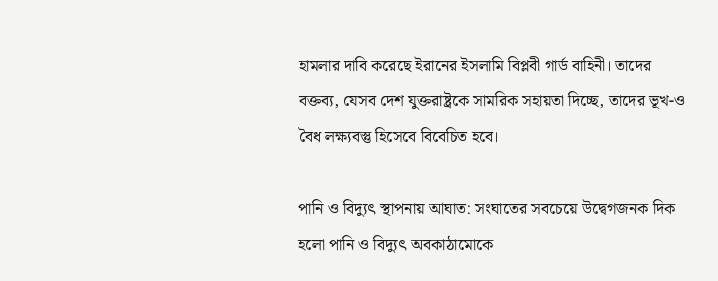হামলার দাবি করেছে ইরানের ইসলামি বিপ্লবী গার্ড বাহিনী। তাদের বক্তব্য, যেসব দেশ যুক্তরাষ্ট্রকে সামরিক সহায়তা দিচ্ছে, তাদের ভূখ-ও বৈধ লক্ষ্যবস্তু হিসেবে বিবেচিত হবে।

পানি ও বিদ্যুৎ স্থাপনায় আঘাত: সংঘাতের সবচেয়ে উদ্বেগজনক দিক হলো পানি ও বিদ্যুৎ অবকাঠামোকে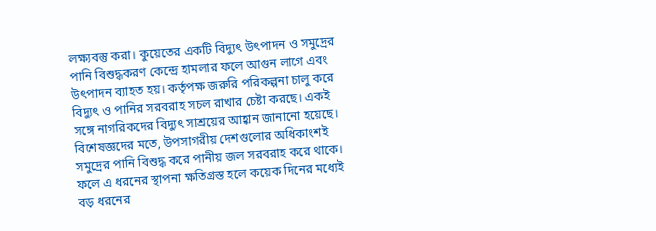লক্ষ্যবস্তু করা। কুয়েতের একটি বিদ্যুৎ উৎপাদন ও সমুদ্রের পানি বিশুদ্ধকরণ কেন্দ্রে হামলার ফলে আগুন লাগে এবং উৎপাদন ব্যাহত হয়। কর্তৃপক্ষ জরুরি পরিকল্পনা চালু করে বিদ্যুৎ ও পানির সরবরাহ সচল রাখার চেষ্টা করছে। একই সঙ্গে নাগরিকদের বিদ্যুৎ সাশ্রয়ের আহ্বান জানানো হয়েছে। বিশেষজ্ঞদের মতে, উপসাগরীয় দেশগুলোর অধিকাংশই সমুদ্রের পানি বিশুদ্ধ করে পানীয় জল সরবরাহ করে থাকে। ফলে এ ধরনের স্থাপনা ক্ষতিগ্রস্ত হলে কয়েক দিনের মধ্যেই বড় ধরনের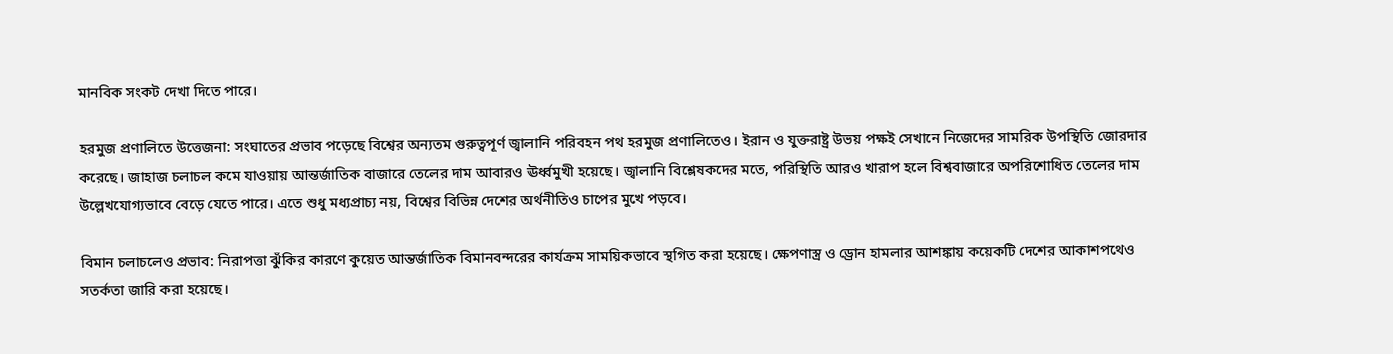মানবিক সংকট দেখা দিতে পারে।

হরমুজ প্রণালিতে উত্তেজনা: সংঘাতের প্রভাব পড়েছে বিশ্বের অন্যতম গুরুত্বপূর্ণ জ্বালানি পরিবহন পথ হরমুজ প্রণালিতেও। ইরান ও যুক্তরাষ্ট্র উভয় পক্ষই সেখানে নিজেদের সামরিক উপস্থিতি জোরদার করেছে। জাহাজ চলাচল কমে যাওয়ায় আন্তর্জাতিক বাজারে তেলের দাম আবারও ঊর্ধ্বমুখী হয়েছে। জ্বালানি বিশ্লেষকদের মতে, পরিস্থিতি আরও খারাপ হলে বিশ্ববাজারে অপরিশোধিত তেলের দাম উল্লেখযোগ্যভাবে বেড়ে যেতে পারে। এতে শুধু মধ্যপ্রাচ্য নয়, বিশ্বের বিভিন্ন দেশের অর্থনীতিও চাপের মুখে পড়বে।

বিমান চলাচলেও প্রভাব: নিরাপত্তা ঝুঁকির কারণে কুয়েত আন্তর্জাতিক বিমানবন্দরের কার্যক্রম সাময়িকভাবে স্থগিত করা হয়েছে। ক্ষেপণাস্ত্র ও ড্রোন হামলার আশঙ্কায় কয়েকটি দেশের আকাশপথেও সতর্কতা জারি করা হয়েছে।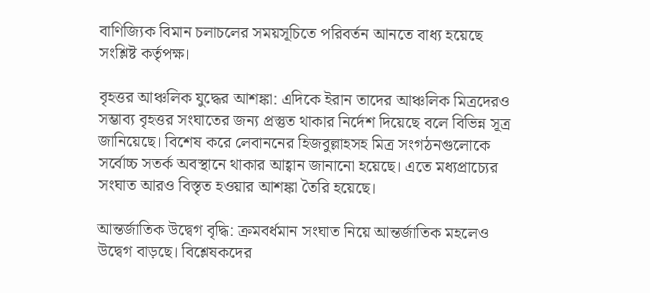বাণিজ্যিক বিমান চলাচলের সময়সূচিতে পরিবর্তন আনতে বাধ্য হয়েছে সংশ্লিষ্ট কর্তৃপক্ষ।

বৃহত্তর আঞ্চলিক যুদ্ধের আশঙ্কা: এদিকে ইরান তাদের আঞ্চলিক মিত্রদেরও সম্ভাব্য বৃহত্তর সংঘাতের জন্য প্রস্তুত থাকার নির্দেশ দিয়েছে বলে বিভিন্ন সূত্র জানিয়েছে। বিশেষ করে লেবাননের হিজবুল্লাহসহ মিত্র সংগঠনগুলোকে সর্বোচ্চ সতর্ক অবস্থানে থাকার আহ্বান জানানো হয়েছে। এতে মধ্যপ্রাচ্যের সংঘাত আরও বিস্তৃত হওয়ার আশঙ্কা তৈরি হয়েছে।

আন্তর্জাতিক উদ্বেগ বৃদ্ধি: ক্রমবর্ধমান সংঘাত নিয়ে আন্তর্জাতিক মহলেও উদ্বেগ বাড়ছে। বিশ্লেষকদের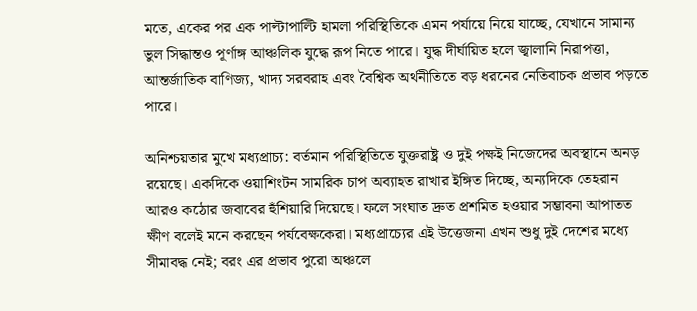মতে, একের পর এক পাল্টাপাল্টি হামলা পরিস্থিতিকে এমন পর্যায়ে নিয়ে যাচ্ছে, যেখানে সামান্য ভুল সিদ্ধান্তও পূর্ণাঙ্গ আঞ্চলিক যুদ্ধে রূপ নিতে পারে। যুদ্ধ দীর্ঘায়িত হলে জ্বালানি নিরাপত্তা, আন্তর্জাতিক বাণিজ্য, খাদ্য সরবরাহ এবং বৈশ্বিক অর্থনীতিতে বড় ধরনের নেতিবাচক প্রভাব পড়তে পারে।

অনিশ্চয়তার মুখে মধ্যপ্রাচ্য: বর্তমান পরিস্থিতিতে যুক্তরাষ্ট্র ও দুই পক্ষই নিজেদের অবস্থানে অনড় রয়েছে। একদিকে ওয়াশিংটন সামরিক চাপ অব্যাহত রাখার ইঙ্গিত দিচ্ছে, অন্যদিকে তেহরান আরও কঠোর জবাবের হুঁশিয়ারি দিয়েছে। ফলে সংঘাত দ্রুত প্রশমিত হওয়ার সম্ভাবনা আপাতত ক্ষীণ বলেই মনে করছেন পর্যবেক্ষকেরা। মধ্যপ্রাচ্যের এই উত্তেজনা এখন শুধু দুই দেশের মধ্যে সীমাবদ্ধ নেই; বরং এর প্রভাব পুরো অঞ্চলে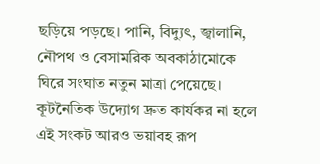ছড়িয়ে পড়ছে। পানি, বিদ্যুৎ, জ্বালানি, নৌপথ ও বেসামরিক অবকাঠামোকে ঘিরে সংঘাত নতুন মাত্রা পেয়েছে। কূটনৈতিক উদ্যোগ দ্রুত কার্যকর না হলে এই সংকট আরও ভয়াবহ রূপ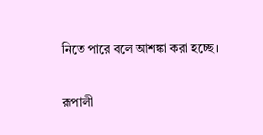নিতে পারে বলে আশঙ্কা করা হচ্ছে।

রূপালী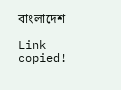বাংলাদেশ

Link copied!